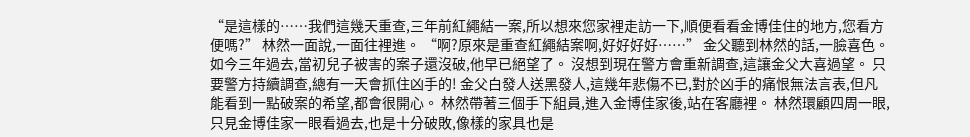“是這樣的……我們這幾天重查,三年前紅繩結一案,所以想來您家裡走訪一下,順便看看金博佳住的地方,您看方便嗎?” 林然一面說,一面往裡進。 “啊?原來是重查紅繩結案啊,好好好好……” 金父聽到林然的話,一臉喜色。 如今三年過去,當初兒子被害的案子還沒破,他早已絕望了。 沒想到現在警方會重新調查,這讓金父大喜過望。 只要警方持續調查,總有一天會抓住凶手的! 金父白發人送黑發人,這幾年悲傷不已,對於凶手的痛恨無法言表,但凡能看到一點破案的希望,都會很開心。 林然帶著三個手下組員,進入金博佳家後,站在客廳裡。 林然環顧四周一眼,只見金博佳家一眼看過去,也是十分破敗,像樣的家具也是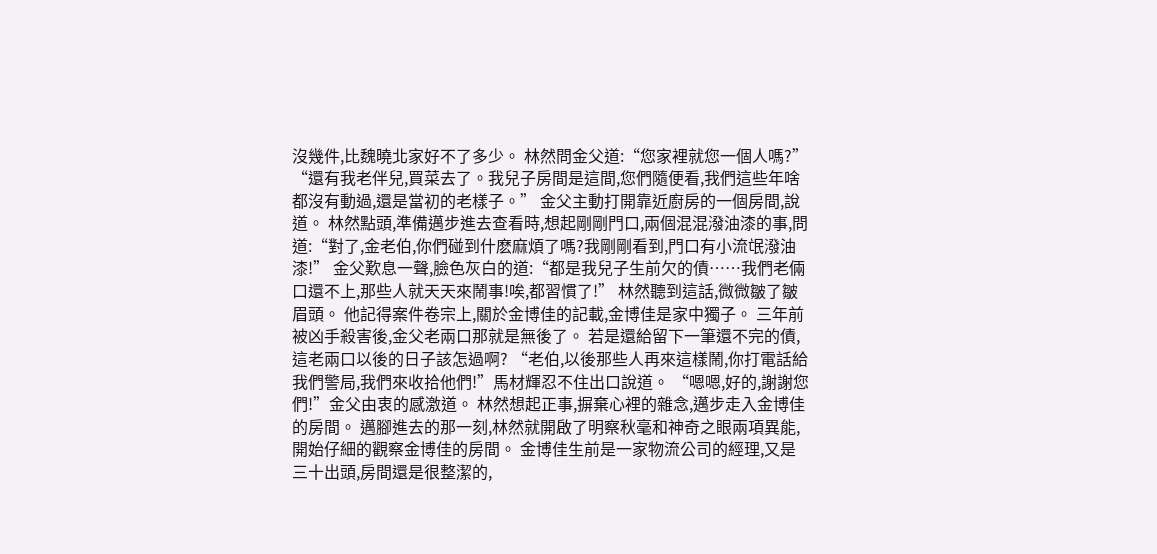沒幾件,比魏曉北家好不了多少。 林然問金父道:“您家裡就您一個人嗎?” “還有我老伴兒,買菜去了。我兒子房間是這間,您們隨便看,我們這些年啥都沒有動過,還是當初的老樣子。” 金父主動打開靠近廚房的一個房間,說道。 林然點頭,準備邁步進去查看時,想起剛剛門口,兩個混混潑油漆的事,問道:“對了,金老伯,你們碰到什麽麻煩了嗎?我剛剛看到,門口有小流氓潑油漆!” 金父歎息一聲,臉色灰白的道:“都是我兒子生前欠的債……我們老倆口還不上,那些人就天天來鬧事!唉,都習慣了!” 林然聽到這話,微微皺了皺眉頭。 他記得案件卷宗上,關於金博佳的記載,金博佳是家中獨子。 三年前被凶手殺害後,金父老兩口那就是無後了。 若是還給留下一筆還不完的債,這老兩口以後的日子該怎過啊? “老伯,以後那些人再來這樣鬧,你打電話給我們警局,我們來收拾他們!”馬材輝忍不住出口說道。 “嗯嗯,好的,謝謝您們!”金父由衷的感激道。 林然想起正事,摒棄心裡的雜念,邁步走入金博佳的房間。 邁腳進去的那一刻,林然就開啟了明察秋毫和神奇之眼兩項異能,開始仔細的觀察金博佳的房間。 金博佳生前是一家物流公司的經理,又是三十出頭,房間還是很整潔的,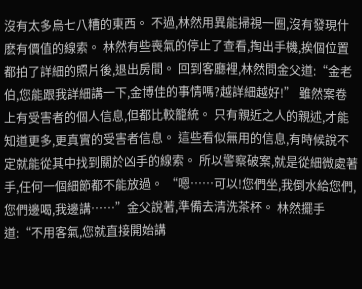沒有太多烏七八糟的東西。 不過,林然用異能掃視一圈,沒有發現什麽有價值的線索。 林然有些喪氣的停止了查看,掏出手機,挨個位置都拍了詳細的照片後,退出房間。 回到客廳裡,林然問金父道:“金老伯,您能跟我詳細講一下,金博佳的事情嗎?越詳細越好!” 雖然案卷上有受害者的個人信息,但都比較籠統。 只有親近之人的親述,才能知道更多,更真實的受害者信息。 這些看似無用的信息,有時候說不定就能從其中找到關於凶手的線索。 所以警察破案,就是從細微處著手,任何一個細節都不能放過。 “嗯……可以!您們坐,我倒水給您們,您們邊喝,我邊講……”金父說著,準備去清洗茶杯。 林然擺手道:“不用客氣,您就直接開始講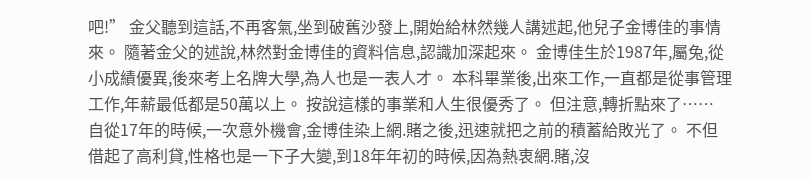吧!” 金父聽到這話,不再客氣,坐到破舊沙發上,開始給林然幾人講述起,他兒子金博佳的事情來。 隨著金父的述說,林然對金博佳的資料信息,認識加深起來。 金博佳生於1987年,屬兔,從小成績優異,後來考上名牌大學,為人也是一表人才。 本科畢業後,出來工作,一直都是從事管理工作,年薪最低都是50萬以上。 按說這樣的事業和人生很優秀了。 但注意,轉折點來了…… 自從17年的時候,一次意外機會,金博佳染上網.賭之後,迅速就把之前的積蓄給敗光了。 不但借起了高利貸,性格也是一下子大變,到18年年初的時候,因為熱衷網.賭,沒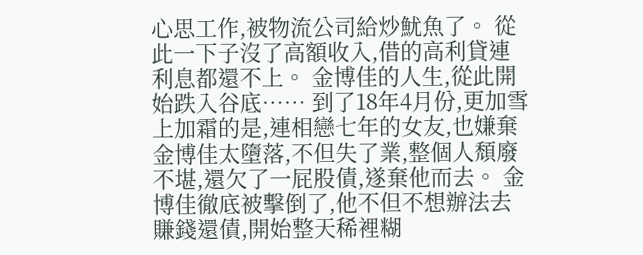心思工作,被物流公司給炒魷魚了。 從此一下子沒了高額收入,借的高利貸連利息都還不上。 金博佳的人生,從此開始跌入谷底…… 到了18年4月份,更加雪上加霜的是,連相戀七年的女友,也嫌棄金博佳太墮落,不但失了業,整個人頹廢不堪,還欠了一屁股債,遂棄他而去。 金博佳徹底被擊倒了,他不但不想辦法去賺錢還債,開始整天稀裡糊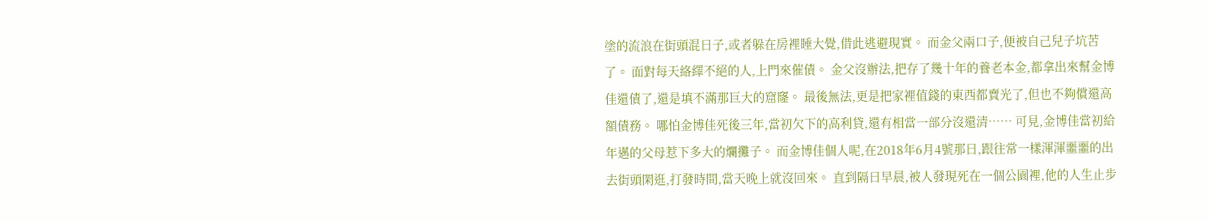塗的流浪在街頭混日子,或者躲在房裡睡大覺,借此逃避現實。 而金父兩口子,便被自己兒子坑苦了。 面對每天絡繹不絕的人,上門來催債。 金父沒辦法,把存了幾十年的養老本金,都拿出來幫金博佳還債了,還是填不滿那巨大的窟窿。 最後無法,更是把家裡值錢的東西都賣光了,但也不夠償還高額債務。 哪怕金博佳死後三年,當初欠下的高利貸,還有相當一部分沒還清…… 可見,金博佳當初給年邁的父母惹下多大的爛攤子。 而金博佳個人呢,在2018年6月4號那日,跟往常一樣渾渾噩噩的出去街頭閑逛,打發時間,當天晚上就沒回來。 直到隔日早晨,被人發現死在一個公園裡,他的人生止步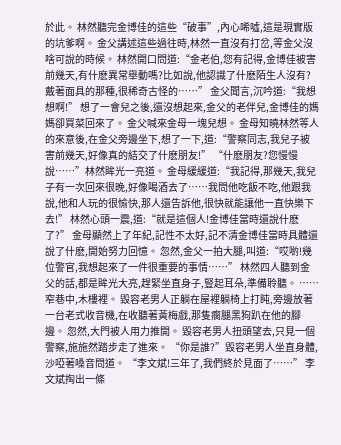於此。 林然聽完金博佳的這些“破事”,內心唏噓,這是現實版的坑爹啊。 金父講述這些過往時,林然一直沒有打岔,等金父沒啥可說的時候。 林然開口問道:“金老伯,您有記得,金博佳被害前幾天,有什麽異常舉動嗎?比如說,他認識了什麽陌生人沒有?戴著面具的那種,很稀奇古怪的……” 金父聞言,沉吟道:“我想想啊!” 想了一會兒之後,還沒想起來,金父的老伴兒,金博佳的媽媽卻買菜回來了。 金父喊來金母一塊兒想。 金母知曉林然等人的來意後,在金父旁邊坐下,想了一下,道:“警察同志,我兒子被害前幾天,好像真的結交了什麽朋友!” “什麽朋友?您慢慢說……”林然眸光一亮道。 金母緩緩道:“我記得,那幾天,我兒子有一次回來很晚,好像喝酒去了……我問他吃飯不吃,他跟我說,他和人玩的很愉快,那人還告訴他,很快就能讓他一直快樂下去!” 林然心頭一震,道:“就是這個人!金博佳當時還說什麽了?” 金母顯然上了年紀,記性不太好,記不清金博佳當時具體還說了什麽,開始努力回憶。 忽然,金父一拍大腿,叫道:“哎喲!幾位警官,我想起來了一件很重要的事情……” 林然四人聽到金父的話,都是眸光大亮,趕緊坐直身子,豎起耳朵,準備聆聽。 …… 窄巷中,木樓裡。 毀容老男人正躺在屋裡躺椅上打盹,旁邊放著一台老式收音機,在收聽著黃梅戲,那隻瘸腿黑狗趴在他的腳邊。 忽然,大門被人用力推開。 毀容老男人扭頭望去,只見一個警察,施施然踏步走了進來。 “你是誰?”毀容老男人坐直身體,沙啞著嗓音問道。 “李文斌!三年了,我們終於見面了……” 李文斌掏出一條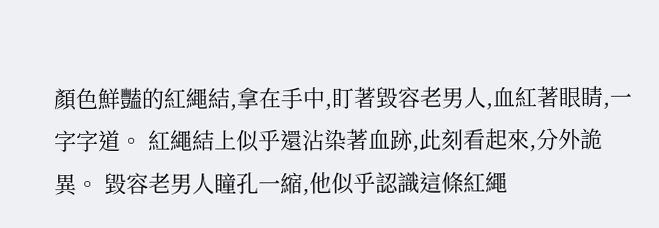顏色鮮豔的紅繩結,拿在手中,盯著毀容老男人,血紅著眼睛,一字字道。 紅繩結上似乎還沾染著血跡,此刻看起來,分外詭異。 毀容老男人瞳孔一縮,他似乎認識這條紅繩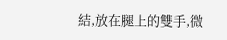結,放在腿上的雙手,微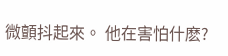微顫抖起來。 他在害怕什麽?